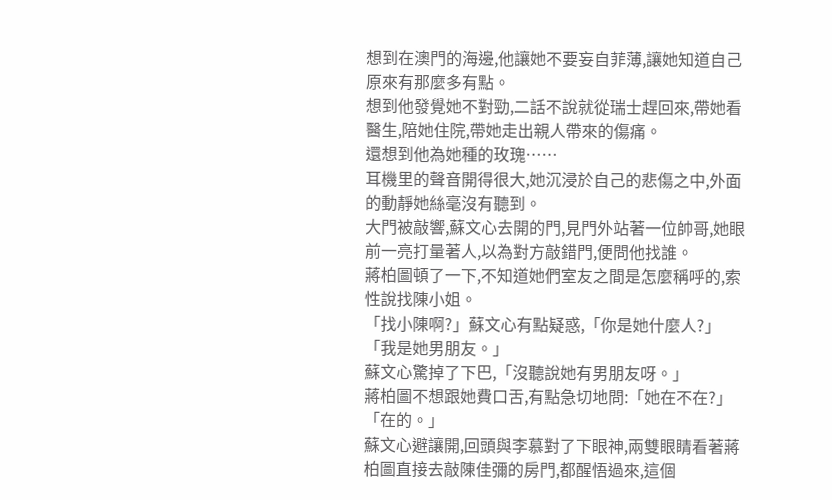想到在澳門的海邊,他讓她不要妄自菲薄,讓她知道自己原來有那麼多有點。
想到他發覺她不對勁,二話不說就從瑞士趕回來,帶她看醫生,陪她住院,帶她走出親人帶來的傷痛。
還想到他為她種的玫瑰……
耳機里的聲音開得很大,她沉浸於自己的悲傷之中,外面的動靜她絲毫沒有聽到。
大門被敲響,蘇文心去開的門,見門外站著一位帥哥,她眼前一亮打量著人,以為對方敲錯門,便問他找誰。
蔣柏圖頓了一下,不知道她們室友之間是怎麼稱呼的,索性說找陳小姐。
「找小陳啊?」蘇文心有點疑惑,「你是她什麼人?」
「我是她男朋友。」
蘇文心驚掉了下巴,「沒聽說她有男朋友呀。」
蔣柏圖不想跟她費口舌,有點急切地問:「她在不在?」
「在的。」
蘇文心避讓開,回頭與李慕對了下眼神,兩雙眼睛看著蔣柏圖直接去敲陳佳彌的房門,都醒悟過來,這個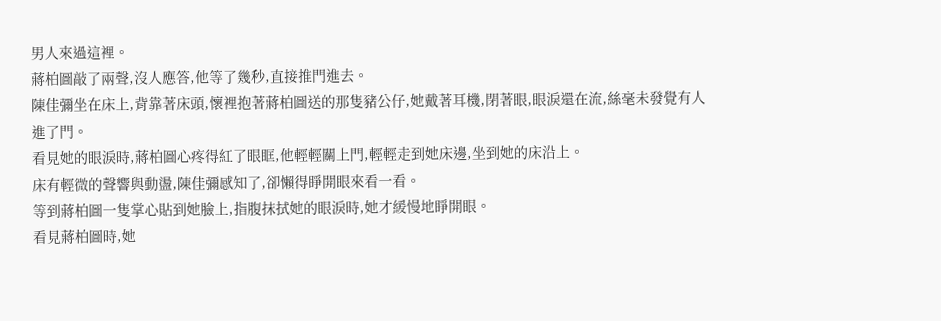男人來過這裡。
蔣柏圖敲了兩聲,沒人應答,他等了幾秒,直接推門進去。
陳佳彌坐在床上,背靠著床頭,懷裡抱著蔣柏圖送的那隻豬公仔,她戴著耳機,閉著眼,眼淚還在流,絲毫未發覺有人進了門。
看見她的眼淚時,蔣柏圖心疼得紅了眼眶,他輕輕關上門,輕輕走到她床邊,坐到她的床沿上。
床有輕微的聲響與動盪,陳佳彌感知了,卻懶得睜開眼來看一看。
等到蔣柏圖一隻掌心貼到她臉上,指腹抹拭她的眼淚時,她才緩慢地睜開眼。
看見蔣柏圖時,她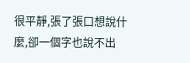很平靜,張了張口想說什麼,卻一個字也說不出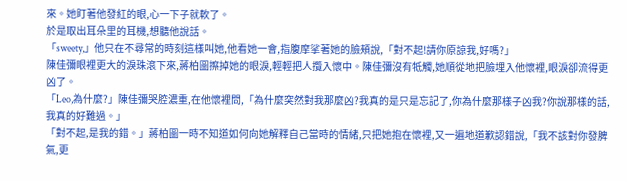來。她盯著他發紅的眼,心一下子就軟了。
於是取出耳朵里的耳機,想聽他說話。
「sweety,」他只在不尋常的時刻這樣叫她,他看她一會,指腹摩挲著她的臉頰說,「對不起!請你原諒我,好嗎?」
陳佳彌眼裡更大的淚珠滾下來,蔣柏圖擦掉她的眼淚,輕輕把人攬入懷中。陳佳彌沒有牴觸,她順從地把臉埋入他懷裡,眼淚卻流得更凶了。
「Leo,為什麼?」陳佳彌哭腔濃重,在他懷裡問,「為什麼突然對我那麼凶?我真的是只是忘記了,你為什麼那樣子凶我?你說那樣的話,我真的好難過。」
「對不起,是我的錯。」蔣柏圖一時不知道如何向她解釋自己當時的情緒,只把她抱在懷裡,又一遍地道歉認錯說,「我不該對你發脾氣,更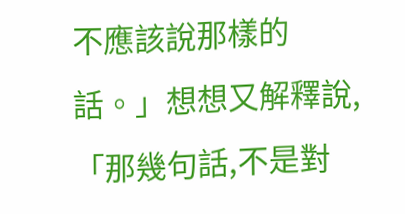不應該說那樣的話。」想想又解釋說,「那幾句話,不是對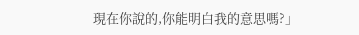現在你說的,你能明白我的意思嗎?」